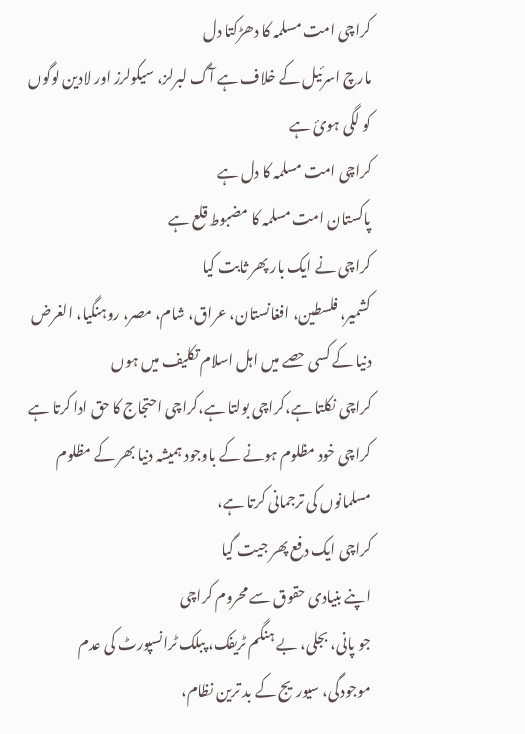کراچی امت مسلمہ کا دھڑکتا دل
مارچ اسرئیل کے خلاف ہے آگ لبرلز، سیکولرز اور لادین لوگوں کو لگی ہوئ ہے
کراچی امت مسلمہ کا دل ہے
پاکستان امت مسلمہ کا مضبوط قلع ہے
کراچی نے ایک بار پھر ثابت کیا
کشمیر، فلسطین، افغانستان، عراق، شام، مصر، روہنگیا، الغرض دنیا کے کسی حصے میں اہل اسلام تکلیف میں ہوں
کراچی نکلتا ہے،کراچی بولتا ہے،کراچی احتجاج کا حق ادا کرتا ہے
کراچی خود مظلوم ہونے کے باوجود ہمیشہ دنیا بھر کے مظلوم مسلمانوں کی ترجمانی کرتا ہے،
کراچی ایک دفع پھر جیت گیا
اپنے بنیادی حقوق سے محروم کراچی
جو پانی، بجلی، بے ہنگم ٹریفک، پبلک ٹرانسپورٹ کی عدم موجودگی، سیوریج کے بد ترین نظام،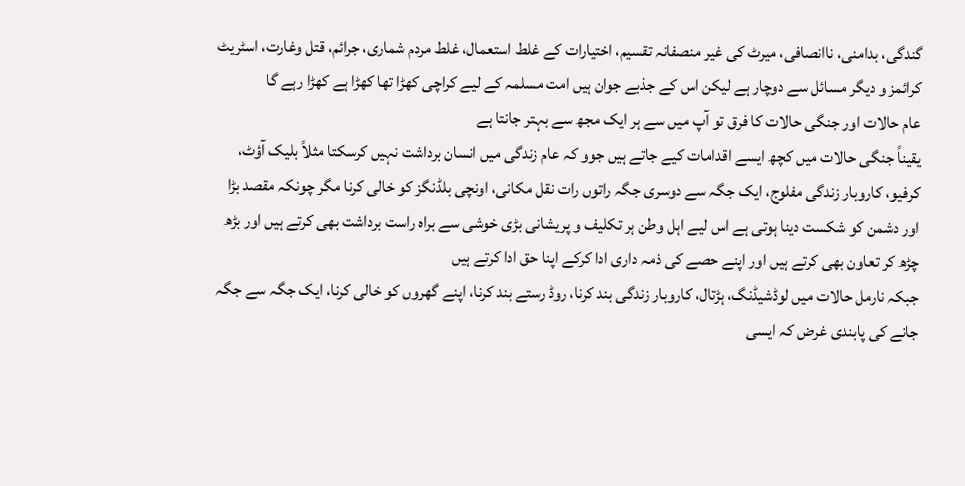گندگی، بدامنی، ناانصافی، میرٹ کی غیر منصفانہ تقسیم، اختیارات کے غلط استعمال، غلط مردم شماری، جرائم، قتل وغارت، اسٹریٹ کرائمز و دیگر مسائل سے دوچار ہے لیکن اس کے جذبے جوان ہیں امت مسلمہ کے لیے کراچی کھڑا تھا کھڑا ہے کھڑا رہے گا
عام حالات اور جنگی حالات کا فرق تو آپ میں سے ہر ایک مجھ سے بہتر جانتا ہے
یقیناً جنگی حالات میں کچھ ایسے اقدامات کیے جاتے ہیں جوو کہ عام زندگی میں انسان برداشت نہیں کرسکتا مثلاً بلیک آؤٹ، کرفیو، کاروبار زندگی مفلوج، ایک جگہ سے دوسری جگہ راتوں رات نقل مکانی، اونچی بلڈنگز کو خالی کرنا مگر چونکہ مقصد بڑا اور دشمن کو شکست دینا ہوتی ہے اس لیے اہل وطن ہر تکلیف و پریشانی بڑی خوشی سے براہ راست برداشت بھی کرتے ہیں اور بڑھ چڑھ کر تعاون بھی کرتے ہیں اور اپنے حصے کی ذمہ داری ادا کرکے اپنا حق ادا کرتے ہیں
جبکہ نارمل حالات میں لوڈشیڈنگ، ہڑتال، کاروبار زندگی بند کرنا، روڈ رستے بند کرنا، اپنے گھروں کو خالی کرنا، ایک جگہ سے جگہ جانے کی پابندی غرض کہ ایسی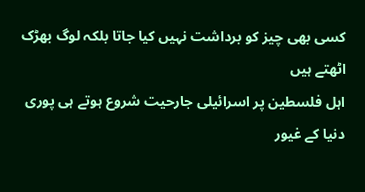کسی بھی چیز کو برداشت نہیں کیا جاتا بلکہ لوگ بھڑک اٹھتے ہیں
اہل فلسطین پر اسرائیلی جارحیت شروع ہوتے ہی پوری دنیا کے غیور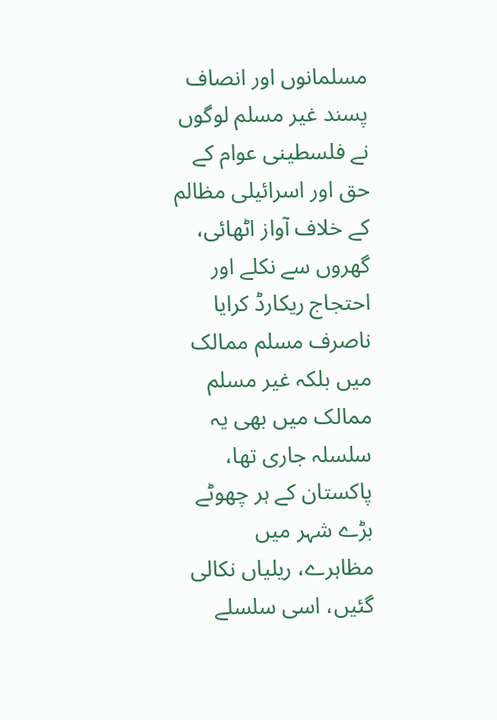مسلمانوں اور انصاف پسند غیر مسلم لوگوں نے فلسطینی عوام کے حق اور اسرائیلی مظالم کے خلاف آواز اٹھائی، گھروں سے نکلے اور احتجاج ریکارڈ کرایا ناصرف مسلم ممالک میں بلکہ غیر مسلم ممالک میں بھی یہ سلسلہ جاری تھا، پاکستان کے ہر چھوٹے بڑے شہر میں مظاہرے، ریلیاں نکالی گئیں، اسی سلسلے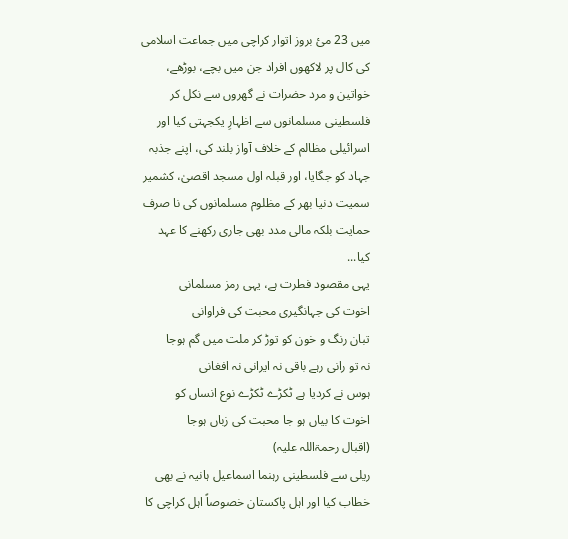میں 23 مئ بروز اتوار کراچی میں جماعت اسلامی کی کال پر لاکھوں افراد جن میں بچے، بوڑھے، خواتین و مرد حضرات نے گھروں سے نکل کر فلسطینی مسلمانوں سے اظہارِ یکجہتی کیا اور اسرائیلی مظالم کے خلاف آواز بلند کی، اپنے جذبہ جہاد کو جگایا، اور قبلہ اول مسجد اقصیٰ، کشمیر سمیت دنیا بھر کے مظلوم مسلمانوں کی نا صرف حمایت بلکہ مالی مدد بھی جاری رکھنے کا عہد کیا...
یہی مقصود فطرت ہے، یہی رمز مسلمانی
اخوت کی جہانگیری محبت کی فراوانی
تبان رنگ و خون کو توڑ کر ملت میں گم ہوجا
نہ تو رانی رہے باقی نہ ایرانی نہ افغانی
ہوس نے کردیا ہے ٹکڑے ٹکڑے نوع انساں کو
اخوت کا بیاں ہو جا محبت کی زباں ہوجا
(اقبال رحمۃاللہ علیہ)
ریلی سے فلسطینی رہنما اسماعیل ہانیہ نے بھی خطاب کیا اور اہل پاکستان خصوصاً اہل کراچی کا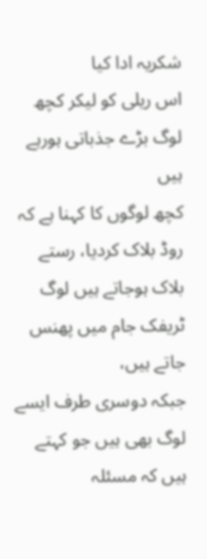شکریہ ادا کیا
اس ریلی کو لیکر کچھ لوگ بڑے جذباتی ہورہے ہیں
کچھ لوگوں کا کہنا ہے کہ روڈ بلاک کردیا، رستے بلاک ہوجاتے ہیں لوگ ٹریفک جام میں پھنس جاتے ہیں،
جبکہ دوسری طرف ایسے لوگ بھی ہیں جو کہتے ہیں کہ مسئلہ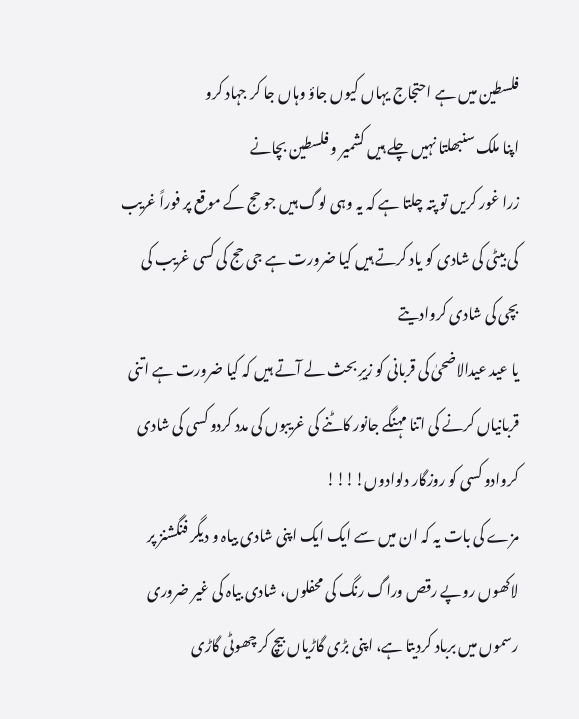فلسطین میں ہے احتجاج یہاں کیوں جاؤ وہاں جا کر جہاد کرو
اپنا ملک سنبھلتا نہیں چلے ہیں کشمیر و فلسطین بچانے
زرا غور کریں تو پتہ چلتا ہے کہ یہ وہی لوگ ہیں جو حج کے موقع پر فوراً غریب کی بیٹی کی شادی کو یاد کرتے ہیں کیا ضرورت ہے جی حج کی کسی غریب کی بچی کی شادی کروادیتے
یا عید عیدالاضحیٰ کی قربانی کو زیرِ بحث لے آتے ہیں کہ کیا ضرورت ہے اتنی قربانیاں کرنے کی اتنا مہنگے جانور کاٹنے کی غریبوں کی مدد کردو کسی کی شادی کروادو کسی کو روزگار دلوادوں!!!!
مزے کی بات یہ کہ ان میں سے ایک ایک اپنی شادی بیاہ و دیگر فنگشنز پر لاکھوں روپے رقص وراگ رنگ کی محفلوں، شادی بیاہ کی غیر ضروری رسموں میں برباد کردیتا ہے، اپنی بڑی گاڑیاں بیچ کر چھوٹی گاڑی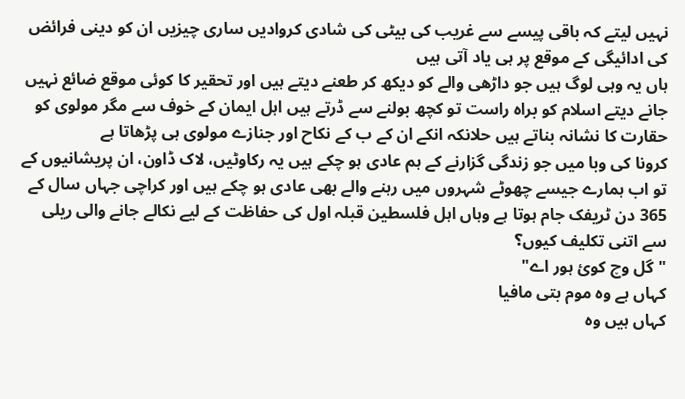نہیں لیتے کہ باقی پیسے سے غریب کی بیٹی کی شادی کروادیں ساری چیزیں ان کو دینی فرائض کی ادائیگی کے موقع پر ہی یاد آتی ہیں
ہاں یہ وہی لوگ ہیں جو داڑھی والے کو دیکھ کر طعنے دیتے ہیں اور تحقیر کا کوئی موقع ضائع نہیں جانے دیتے اسلام کو براہ راست تو کچھ بولنے سے ڈرتے ہیں اہل ایمان کے خوف سے مگر مولوی کو حقارت کا نشانہ بناتے ہیں حلانکہ انکے ان کے ب کے نکاح اور جنازے مولوی ہی پڑھاتا ہے
کرونا کی وبا میں جو زندگی گزارنے کے ہم عادی ہو چکے ہیں یہ رکاوٹیں، لاک ڈاون، ان پریشانیوں کے تو اب ہمارے جیسے چھوٹے شہروں میں رہنے والے بھی عادی ہو چکے ہیں اور کراچی جہاں سال کے 365 دن ٹریفک جام ہوتا ہے وہاں اہل فلسطین قبلہ اول کی حفاظت کے لیے نکالے جانے والی ریلی سے اتنی تکلیف کیوں؟
"گل وچ کوئ ہور اے"
کہاں ہے وہ موم بتی مافیا
کہاں ہیں وہ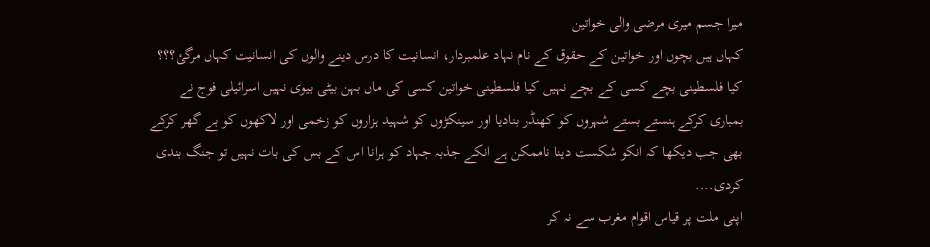میرا جسم میری مرضی والی خواتین
کہاں ہیں بچوں اور خواتین کے حقوق کے نام نہاد علمبردار، انسانیت کا درس دینے والوں کی انسانیت کہاں مرگئ؟؟؟
کیا فلسطینی بچے کسی کے بچے نہیں کیا فلسطینی خواتین کسی کی ماں بہن بیٹی بیوی نہیں اسرائیلی فوج نے بمباری کرکے ہنستے بستے شہروں کو کھنڈر بنادیا اور سینکڑوں کو شہید ہزاروں کو زخمی اور لاکھوں کو بے گھر کرکے بھی جب دیکھا کہ انکو شکست دینا ناممکن ہے انکے جذبہ جہاد کو ہرانا اس کے بس کی بات نہیں تو جنگ بندی کردی....
اپنی ملت پر قیاس اقوام مغرب سے نہ کر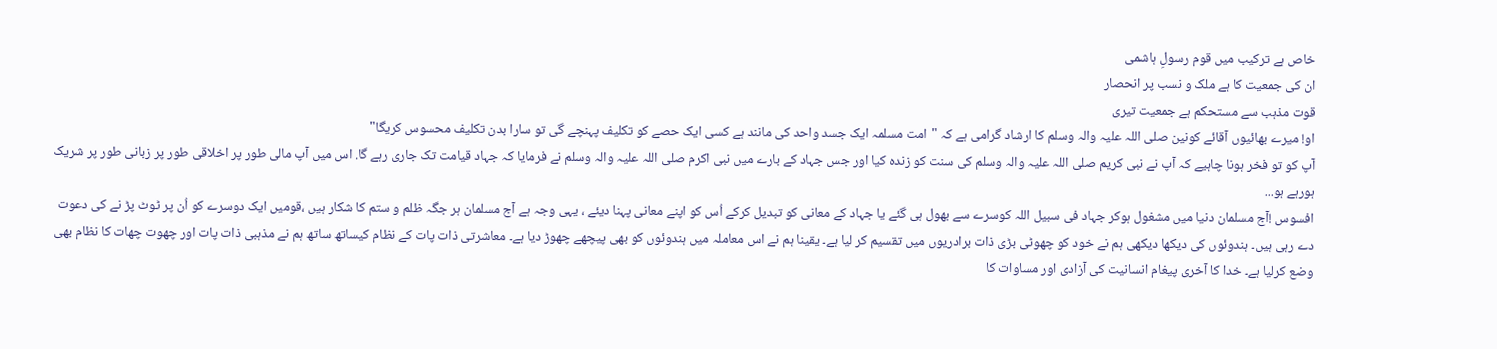خاص ہے ترکیب میں قوم رسولِ ہاشمی
ان کی جمعیت کا ہے ملک و نسب پر انحصار
قوت مذہب سے مستحکم ہے جمعیت تیری
او! میرے بھائیوں آقائے کونین صلی اللہ علیہ والہ وسلم کا ارشاد گرامی ہے کہ "امت مسلمہ ایک جسد واحد کی مانند ہے کسی ایک حصے کو تکلیف پہنچے گی تو سارا بدن تکلیف محسوس کریگا"
آپ کو تو فخر ہونا چاہیے کہ آپ نے نبی کریم صلی اللہ علیہ والہ وسلم کی سنت کو زندہ کیا اور جس جہاد کے بارے میں نبی اکرم صلی اللہ علیہ والہ وسلم نے فرمایا کہ جہاد قیامت تک جاری رہے گا. اس میں آپ مالی طور پر اخلاقی طور پر زبانی طور پر شریک ہورہے ہو...
افسوس !آج مسلمان دنیا میں مشغول ہوکر جہاد فی سبیل اللہ کوسرے سے بھول ہی گئے یا جہاد کے معانی کو تبدیل کرکے اُس کو اپنے معانی پہنا دیئے ، یہی وجہ ہے آج مسلمان ہر جگہ ظلم و ستم کا شکار ہیں ،قومیں ایک دوسرے کو اُن پر ٹوٹ پڑ نے کی دعوت دے رہی ہیں۔ ہندوئوں کی دیکھا دیکھی ہم نے خود کو چھوٹی بڑی ذات برادریوں میں تقسیم کر لیا ہے۔ یقینا ہم نے اس معاملہ میں ہندوئوں کو بھی پیچھے چھوڑ دیا ہے۔ معاشرتی ذات پات کے نظام کیساتھ ساتھ ہم نے مذہبی ذات پات اور چھوت چھات کا نظام بھی وضع کرلیا ہے۔ خدا کا آخری پیغام انسانیت کی آزادی اور مساوات کا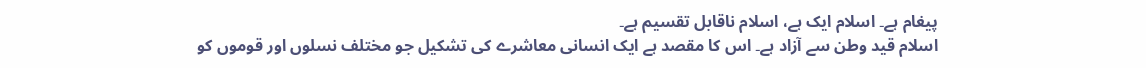پیغام ہے۔ اسلام ایک ہے، اسلام ناقابل تقسیم ہے۔
اسلام قید وطن سے آزاد ہے۔ اس کا مقصد ہے ایک انسانی معاشرے کی تشکیل جو مختلف نسلوں اور قوموں کو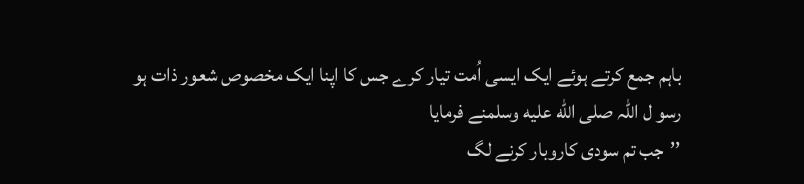باہم جمع کرتے ہوئے ایک ایسی اُمت تیار کرے جس کا اپنا ایک مخصوص شعور ذات ہو
رسو ل اللہ صلى الله عليه وسلمنے فرمایا
’’جب تم سودی کاروبار کرنے لگ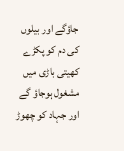جاؤگے اور بیلوں کی دم کو پکڑے کھیتی باڑی میں مشغول ہوجاؤ گے اور جہاد کو چھوڑ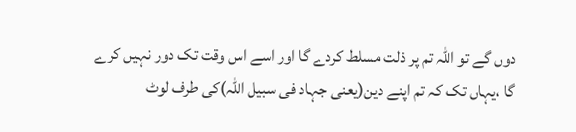دوں گے تو اللہ تم پر ذلت مسلط کردے گا اور اسے اس وقت تک دور نہیں کرے گا ،یہاں تک کہ تم اپنے دین(یعنی جہاد فی سبیل اللہ)کی طرف لوٹ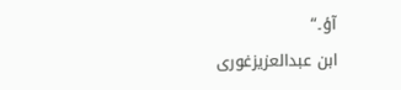آؤ۔‘‘
ابن عبدالعزیزغوری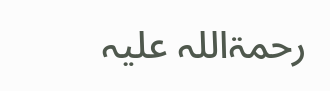رحمۃاللہ علیہ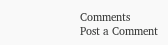Comments
Post a Comment